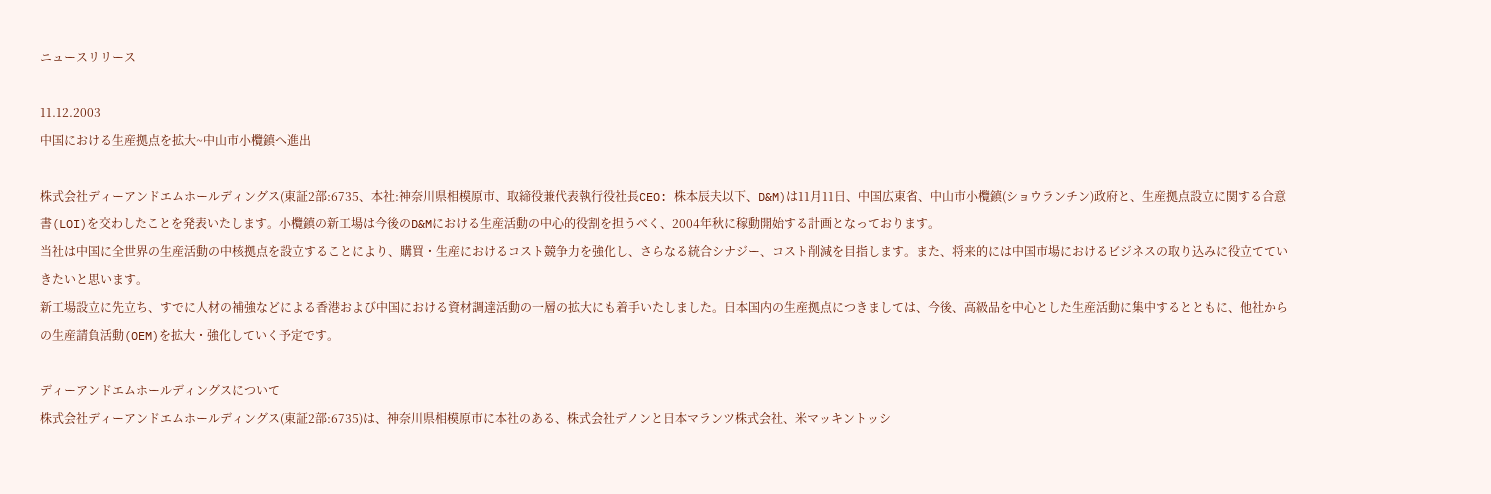ニュースリリース

11.12.2003
中国における生産拠点を拡大~中山市小欖鎮へ進出

株式会社ディーアンドエムホールディングス(東証2部:6735、本社:神奈川県相模原市、取締役兼代表執行役社長CEO: 株本辰夫以下、D&M)は11月11日、中国広東省、中山市小欖鎮(ショウランチン)政府と、生産拠点設立に関する合意書(LOI)を交わしたことを発表いたします。小欖鎮の新工場は今後のD&Mにおける生産活動の中心的役割を担うべく、2004年秋に稼動開始する計画となっております。
当社は中国に全世界の生産活動の中核拠点を設立することにより、購買・生産におけるコスト競争力を強化し、さらなる統合シナジー、コスト削減を目指します。また、将来的には中国市場におけるビジネスの取り込みに役立てていきたいと思います。
新工場設立に先立ち、すでに人材の補強などによる香港および中国における資材調達活動の一層の拡大にも着手いたしました。日本国内の生産拠点につきましては、今後、高級品を中心とした生産活動に集中するとともに、他社からの生産請負活動(OEM)を拡大・強化していく予定です。

ディーアンドエムホールディングスについて
株式会社ディーアンドエムホールディングス(東証2部:6735)は、神奈川県相模原市に本社のある、株式会社デノンと日本マランツ株式会社、米マッキントッシ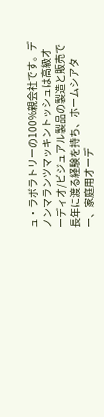ュ・ラボラトリーの100%親会社です。デノンマランツマッキントッシュは高級オーディオ/ビジュアル製品の製造と販売で長年に渡る経験を持ち、ホームシアター、家庭用オーデ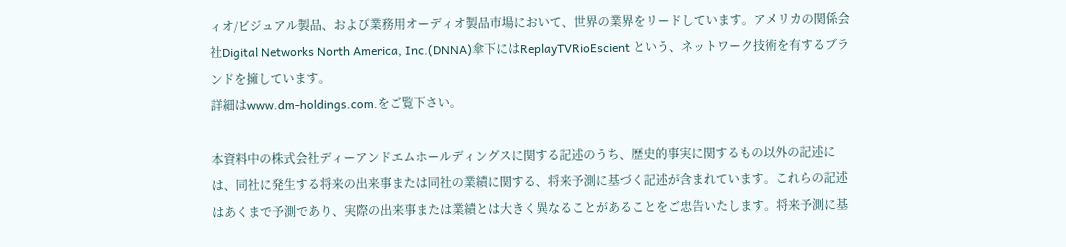ィオ/ビジュアル製品、および業務用オーディオ製品市場において、世界の業界をリードしています。アメリカの関係会社Digital Networks North America, Inc.(DNNA)傘下にはReplayTVRioEscient という、ネットワーク技術を有するブランドを擁しています。
詳細はwww.dm-holdings.com.をご覧下さい。

本資料中の株式会社ディーアンドエムホールディングスに関する記述のうち、歴史的事実に関するもの以外の記述には、同社に発生する将来の出来事または同社の業績に関する、将来予測に基づく記述が含まれています。これらの記述はあくまで予測であり、実際の出来事または業績とは大きく異なることがあることをご忠告いたします。将来予測に基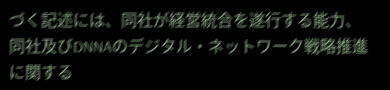づく記述には、同社が経営統合を遂行する能力、同社及びDNNAのデジタル・ネットワーク戦略推進に関する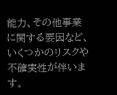能力、その他事業に関する要因など、いくつかのリスクや不確実性が伴います。